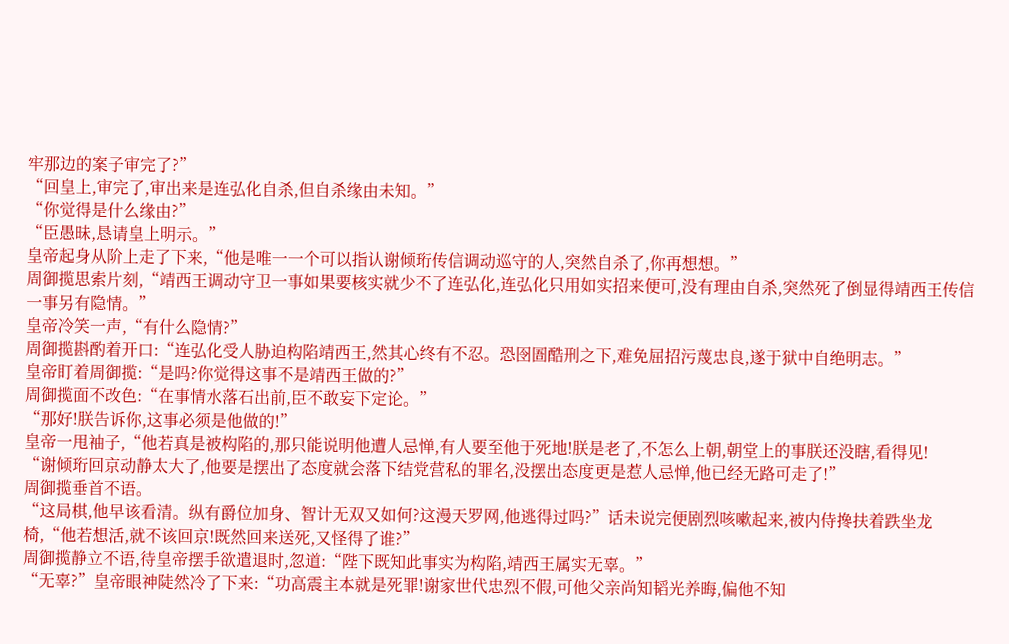牢那边的案子审完了?”
“回皇上,审完了,审出来是连弘化自杀,但自杀缘由未知。”
“你觉得是什么缘由?”
“臣愚昧,恳请皇上明示。”
皇帝起身从阶上走了下来,“他是唯一一个可以指认谢倾珩传信调动巡守的人,突然自杀了,你再想想。”
周御揽思索片刻,“靖西王调动守卫一事如果要核实就少不了连弘化,连弘化只用如实招来便可,没有理由自杀,突然死了倒显得靖西王传信一事另有隐情。”
皇帝冷笑一声,“有什么隐情?”
周御揽斟酌着开口:“连弘化受人胁迫构陷靖西王,然其心终有不忍。恐囹圄酷刑之下,难免屈招污蔑忠良,遂于狱中自绝明志。”
皇帝盯着周御揽:“是吗?你觉得这事不是靖西王做的?”
周御揽面不改色:“在事情水落石出前,臣不敢妄下定论。”
“那好!朕告诉你,这事必须是他做的!”
皇帝一甩袖子,“他若真是被构陷的,那只能说明他遭人忌惮,有人要至他于死地!朕是老了,不怎么上朝,朝堂上的事朕还没瞎,看得见!
“谢倾珩回京动静太大了,他要是摆出了态度就会落下结党营私的罪名,没摆出态度更是惹人忌惮,他已经无路可走了!”
周御揽垂首不语。
“这局棋,他早该看清。纵有爵位加身、智计无双又如何?这漫天罗网,他逃得过吗?”话未说完便剧烈咳嗽起来,被内侍搀扶着跌坐龙椅,“他若想活,就不该回京!既然回来送死,又怪得了谁?”
周御揽静立不语,待皇帝摆手欲遣退时,忽道:“陛下既知此事实为构陷,靖西王属实无辜。”
“无辜?”皇帝眼神陡然冷了下来:“功高震主本就是死罪!谢家世代忠烈不假,可他父亲尚知韬光养晦,偏他不知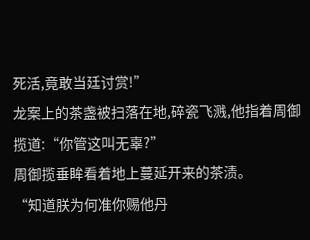死活,竟敢当廷讨赏!”
龙案上的茶盏被扫落在地,碎瓷飞溅,他指着周御揽道:“你管这叫无辜?”
周御揽垂眸看着地上蔓延开来的茶渍。
“知道朕为何准你赐他丹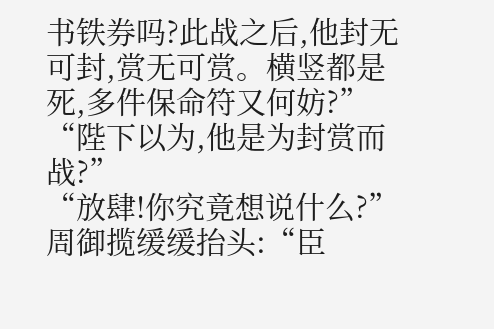书铁券吗?此战之后,他封无可封,赏无可赏。横竖都是死,多件保命符又何妨?”
“陛下以为,他是为封赏而战?”
“放肆!你究竟想说什么?”
周御揽缓缓抬头:“臣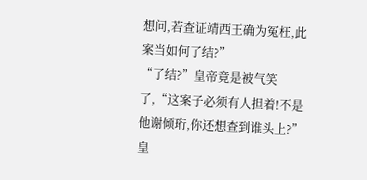想问,若查证靖西王确为冤枉,此案当如何了结?”
“了结?”皇帝竟是被气笑了,“这案子必须有人担着!不是他谢倾珩,你还想查到谁头上?”皇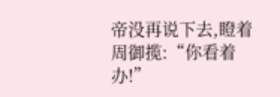帝没再说下去,瞪着周御揽:“你看着办!”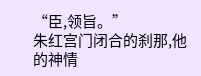“臣,领旨。”
朱红宫门闭合的刹那,他的神情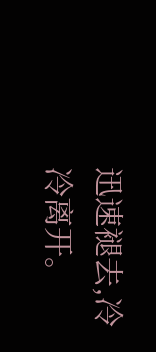迅速褪去,冷冷离开。